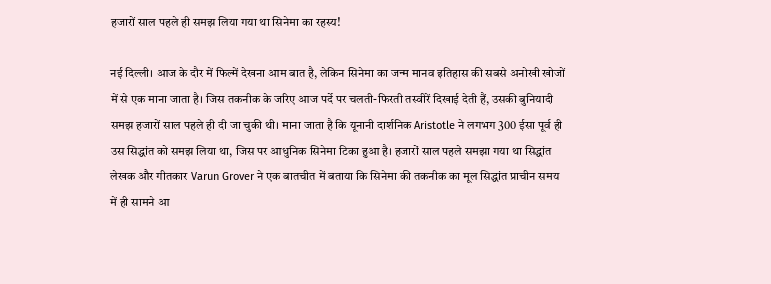हजारों साल पहले ही समझ लिया गया था सिनेमा का रहस्य!

नई दिल्ली। आज के दौर में फिल्में देखना आम बात है, लेकिन सिनेमा का जन्म मानव इतिहास की सबसे अनोखी खोजों में से एक माना जाता है। जिस तकनीक के जरिए आज पर्दे पर चलती-फिरती तस्वीरें दिखाई देती हैं, उसकी बुनियादी समझ हजारों साल पहले ही दी जा चुकी थी। माना जाता है कि यूनानी दार्शनिक Aristotle ने लगभग 300 ईसा पूर्व ही उस सिद्धांत को समझ लिया था, जिस पर आधुनिक सिनेमा टिका हुआ है। हजारों साल पहले समझा गया था सिद्धांत लेखक और गीतकार Varun Grover ने एक बातचीत में बताया कि सिनेमा की तकनीक का मूल सिद्धांत प्राचीन समय में ही सामने आ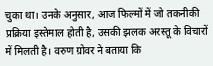चुका था। उनके अनुसार, आज फिल्मों में जो तकनीकी प्रक्रिया इस्तेमाल होती है, उसकी झलक अरस्तू के विचारों में मिलती है। वरुण ग्रोवर ने बताया कि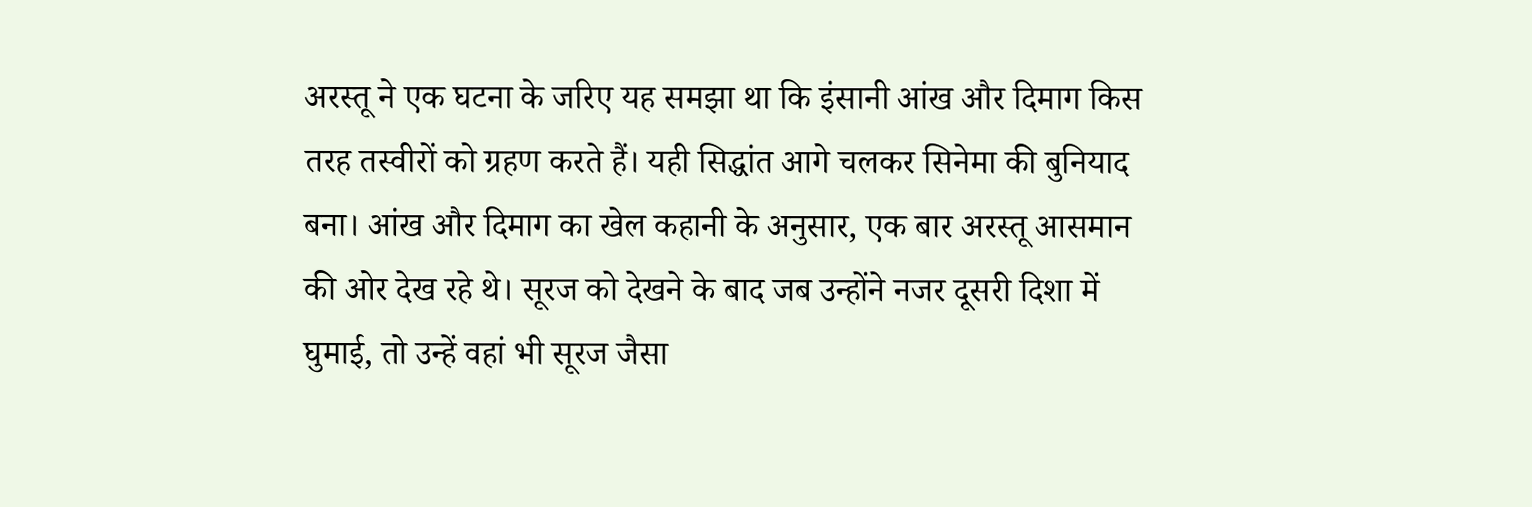अरस्तू ने एक घटना के जरिए यह समझा था कि इंसानी आंख और दिमाग किस तरह तस्वीरों को ग्रहण करते हैं। यही सिद्धांत आगे चलकर सिनेमा की बुनियाद बना। आंख और दिमाग का खेल कहानी के अनुसार, एक बार अरस्तू आसमान की ओर देख रहे थे। सूरज को देखने के बाद जब उन्होंने नजर दूसरी दिशा में घुमाई, तो उन्हें वहां भी सूरज जैसा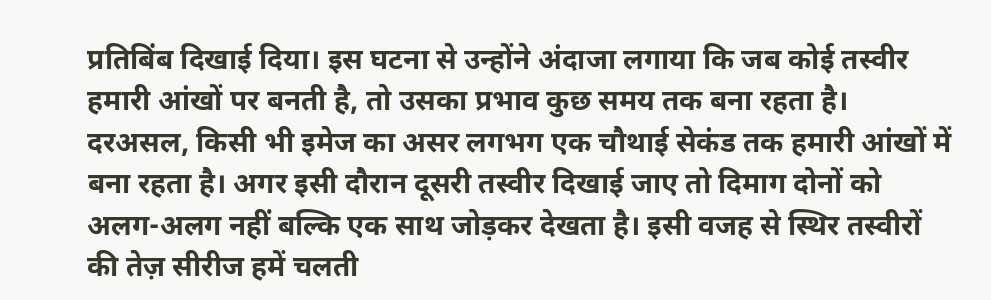प्रतिबिंब दिखाई दिया। इस घटना से उन्होंने अंदाजा लगाया कि जब कोई तस्वीर हमारी आंखों पर बनती है, तो उसका प्रभाव कुछ समय तक बना रहता है। दरअसल, किसी भी इमेज का असर लगभग एक चौथाई सेकंड तक हमारी आंखों में बना रहता है। अगर इसी दौरान दूसरी तस्वीर दिखाई जाए तो दिमाग दोनों को अलग-अलग नहीं बल्कि एक साथ जोड़कर देखता है। इसी वजह से स्थिर तस्वीरों की तेज़ सीरीज हमें चलती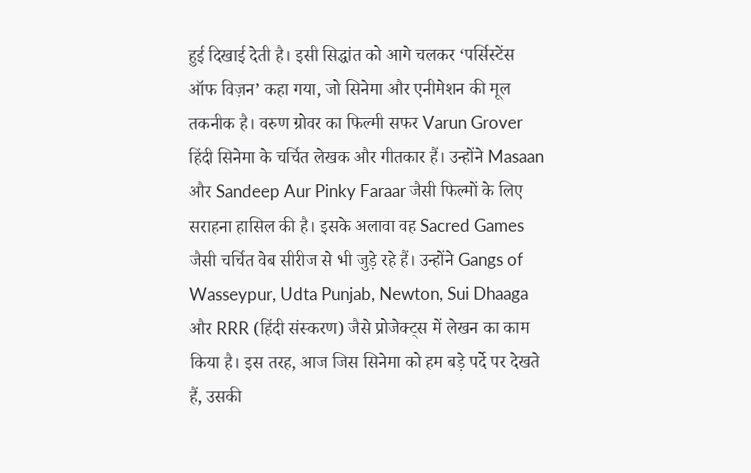हुई दिखाई देती है। इसी सिद्धांत को आगे चलकर ‘पर्सिस्टेंस ऑफ विज़न’ कहा गया, जो सिनेमा और एनीमेशन की मूल तकनीक है। वरुण ग्रोवर का फिल्मी सफर Varun Grover हिंदी सिनेमा के चर्चित लेखक और गीतकार हैं। उन्होंने Masaan और Sandeep Aur Pinky Faraar जैसी फिल्मों के लिए सराहना हासिल की है। इसके अलावा वह Sacred Games जैसी चर्चित वेब सीरीज से भी जुड़े रहे हैं। उन्होंने Gangs of Wasseypur, Udta Punjab, Newton, Sui Dhaaga और RRR (हिंदी संस्करण) जैसे प्रोजेक्ट्स में लेखन का काम किया है। इस तरह, आज जिस सिनेमा को हम बड़े पर्दे पर देखते हैं, उसकी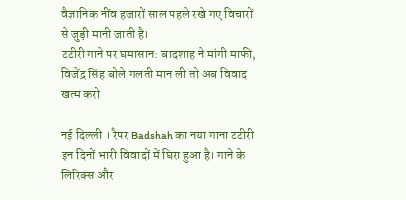वैज्ञानिक नींव हजारों साल पहले रखे गए विचारों से जुड़ी मानी जाती है।
टटीरी गाने पर घमासान: बादशाह ने मांगी माफी, विजेंद्र सिंह बोले गलती मान ली तो अब विवाद खत्म करो

नई दिल्ली । रैपर Badshah का नया गाना टटीरी इन दिनों भारी विवादों में घिरा हुआ है। गाने के लिरिक्स और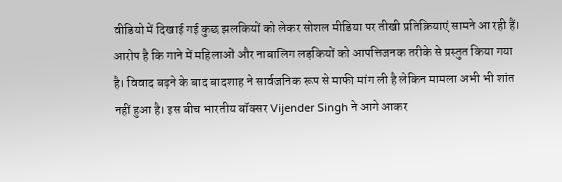वीडियो में दिखाई गई कुछ झलकियों को लेकर सोशल मीडिया पर तीखी प्रतिक्रियाएं सामने आ रही हैं। आरोप है कि गाने में महिलाओं और नाबालिग लड़कियों को आपत्तिजनक तरीके से प्रस्तुत किया गया है। विवाद बढ़ने के बाद बादशाह ने सार्वजनिक रूप से माफी मांग ली है लेकिन मामला अभी भी शांत नहीं हुआ है। इस बीच भारतीय बॉक्सर Vijender Singh ने आगे आकर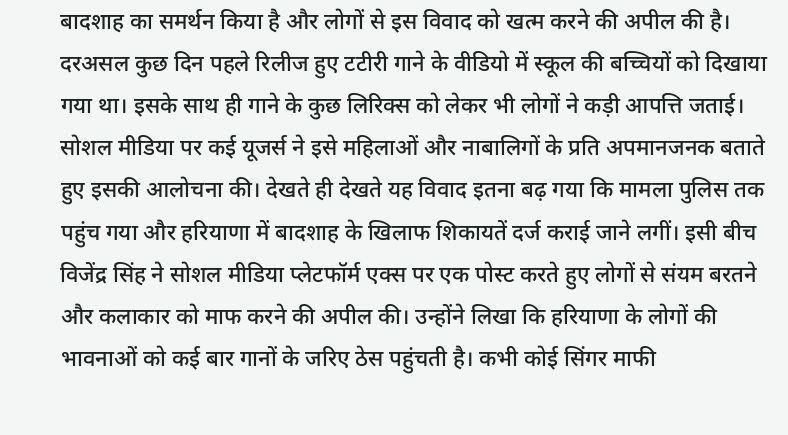बादशाह का समर्थन किया है और लोगों से इस विवाद को खत्म करने की अपील की है। दरअसल कुछ दिन पहले रिलीज हुए टटीरी गाने के वीडियो में स्कूल की बच्चियों को दिखाया गया था। इसके साथ ही गाने के कुछ लिरिक्स को लेकर भी लोगों ने कड़ी आपत्ति जताई। सोशल मीडिया पर कई यूजर्स ने इसे महिलाओं और नाबालिगों के प्रति अपमानजनक बताते हुए इसकी आलोचना की। देखते ही देखते यह विवाद इतना बढ़ गया कि मामला पुलिस तक पहुंच गया और हरियाणा में बादशाह के खिलाफ शिकायतें दर्ज कराई जाने लगीं। इसी बीच विजेंद्र सिंह ने सोशल मीडिया प्लेटफॉर्म एक्स पर एक पोस्ट करते हुए लोगों से संयम बरतने और कलाकार को माफ करने की अपील की। उन्होंने लिखा कि हरियाणा के लोगों की भावनाओं को कई बार गानों के जरिए ठेस पहुंचती है। कभी कोई सिंगर माफी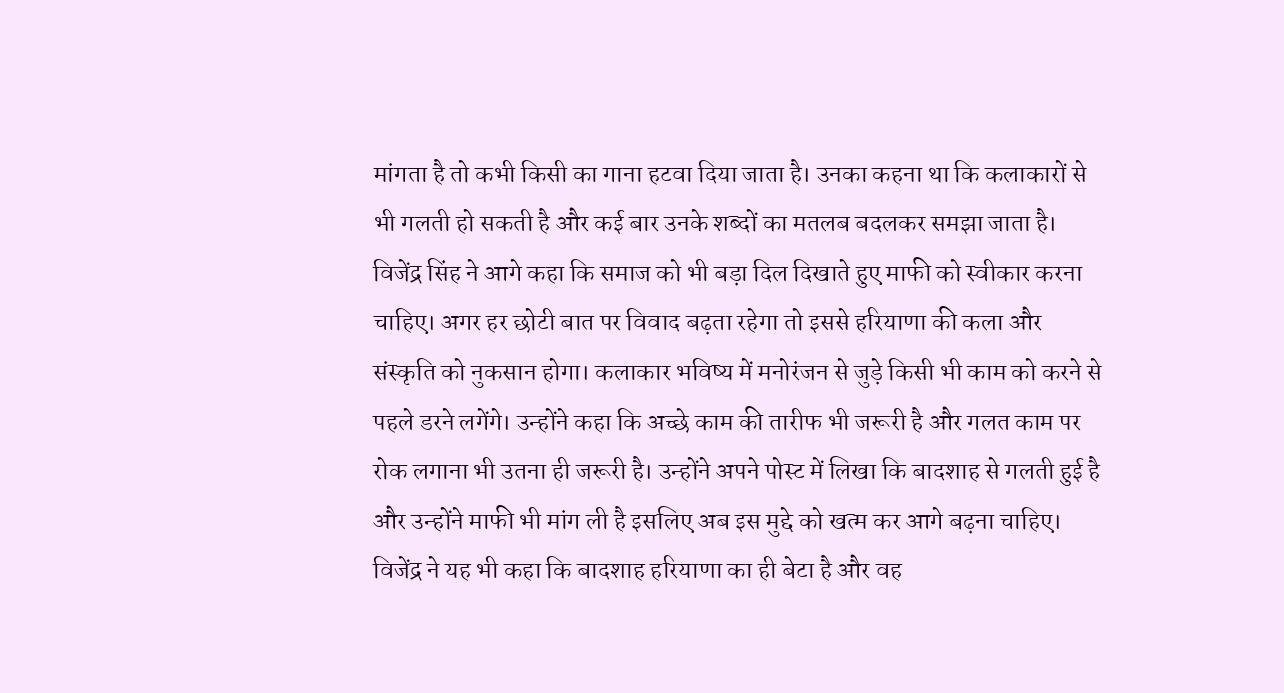मांगता है तो कभी किसी का गाना हटवा दिया जाता है। उनका कहना था कि कलाकारों से भी गलती हो सकती है और कई बार उनके शब्दों का मतलब बदलकर समझा जाता है। विजेंद्र सिंह ने आगे कहा कि समाज को भी बड़ा दिल दिखाते हुए माफी को स्वीकार करना चाहिए। अगर हर छोटी बात पर विवाद बढ़ता रहेगा तो इससे हरियाणा की कला और संस्कृति को नुकसान होगा। कलाकार भविष्य में मनोरंजन से जुड़े किसी भी काम को करने से पहले डरने लगेंगे। उन्होंने कहा कि अच्छे काम की तारीफ भी जरूरी है और गलत काम पर रोक लगाना भी उतना ही जरूरी है। उन्होंने अपने पोस्ट में लिखा कि बादशाह से गलती हुई है और उन्होंने माफी भी मांग ली है इसलिए अब इस मुद्दे को खत्म कर आगे बढ़ना चाहिए। विजेंद्र ने यह भी कहा कि बादशाह हरियाणा का ही बेटा है और वह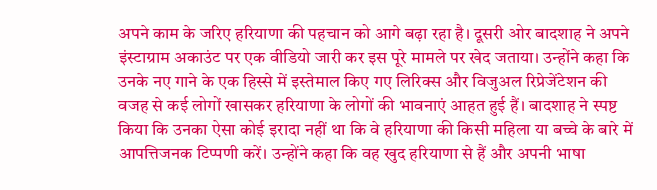अपने काम के जरिए हरियाणा की पहचान को आगे बढ़ा रहा है। दूसरी ओर बादशाह ने अपने इंस्टाग्राम अकाउंट पर एक वीडियो जारी कर इस पूरे मामले पर खेद जताया। उन्होंने कहा कि उनके नए गाने के एक हिस्से में इस्तेमाल किए गए लिरिक्स और विजुअल रिप्रेजेंटेशन की वजह से कई लोगों खासकर हरियाणा के लोगों की भावनाएं आहत हुई हैं। बादशाह ने स्पष्ट किया कि उनका ऐसा कोई इरादा नहीं था कि वे हरियाणा की किसी महिला या बच्चे के बारे में आपत्तिजनक टिप्पणी करें। उन्होंने कहा कि वह खुद हरियाणा से हैं और अपनी भाषा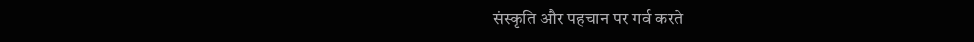संस्कृति और पहचान पर गर्व करते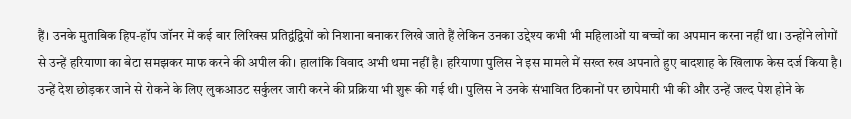हैं। उनके मुताबिक हिप-हॉप जॉनर में कई बार लिरिक्स प्रतिद्वंद्वियों को निशाना बनाकर लिखे जाते हैं लेकिन उनका उद्देश्य कभी भी महिलाओं या बच्चों का अपमान करना नहीं था। उन्होंने लोगों से उन्हें हरियाणा का बेटा समझकर माफ करने की अपील की। हालांकि विवाद अभी थमा नहीं है। हरियाणा पुलिस ने इस मामले में सख्त रुख अपनाते हुए बादशाह के खिलाफ केस दर्ज किया है। उन्हें देश छोड़कर जाने से रोकने के लिए लुकआउट सर्कुलर जारी करने की प्रक्रिया भी शुरू की गई थी। पुलिस ने उनके संभावित ठिकानों पर छापेमारी भी की और उन्हें जल्द पेश होने के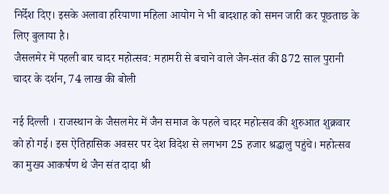निर्देश दिए। इसके अलावा हरियाणा महिला आयोग ने भी बादशाह को समन जारी कर पूछताछ के लिए बुलाया है।
जैसलमेर में पहली बार चादर महोत्सव: महामरी से बचाने वाले जैन-संत की 872 साल पुरानी चादर के दर्शन, 74 लाख की बोली

नई दिल्ली । राजस्थान के जैसलमेर में जैन समाज के पहले चादर महोत्सव की शुरुआत शुक्रवार को हो गई। इस ऐतिहासिक अवसर पर देश विदेश से लगभग 25 हजार श्रद्धालु पहुंचे। महोत्सव का मुख्य आकर्षण थे जैन संत दादा श्री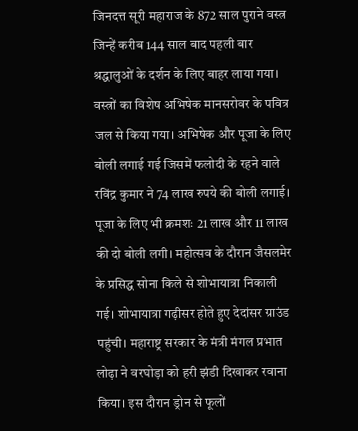जिनदत्त सूरी महाराज के 872 साल पुराने वस्त्र जिन्हें करीब 144 साल बाद पहली बार श्रद्धालुओं के दर्शन के लिए बाहर लाया गया। वस्त्रों का विशेष अभिषेक मानसरोवर के पवित्र जल से किया गया। अभिषेक और पूजा के लिए बोली लगाई गई जिसमें फलोदी के रहने वाले रविंद्र कुमार ने 74 लाख रुपये की बोली लगाई। पूजा के लिए भी क्रमशः 21 लाख और 11 लाख की दो बोली लगी। महोत्सव के दौरान जैसलमेर के प्रसिद्ध सोना किले से शोभायात्रा निकाली गई। शोभायात्रा गढ़ीसर होते हुए देदांसर ग्राउंड पहुंची। महाराष्ट्र सरकार के मंत्री मंगल प्रभात लोढ़ा ने वरघोड़ा को हरी झंडी दिखाकर रवाना किया। इस दौरान ड्रोन से फूलों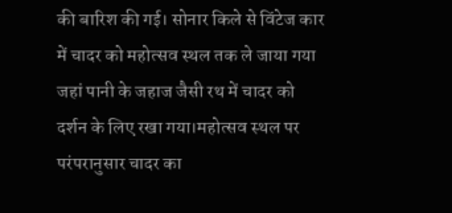की बारिश की गई। सोनार किले से विंटेज कार में चादर को महोत्सव स्थल तक ले जाया गया जहां पानी के जहाज जैसी रथ में चादर को दर्शन के लिए रखा गया।महोत्सव स्थल पर परंपरानुसार चादर का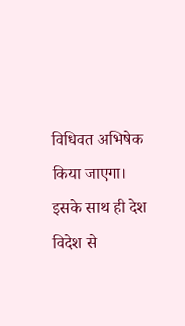विधिवत अभिषेक किया जाएगा। इसके साथ ही देश विदेश से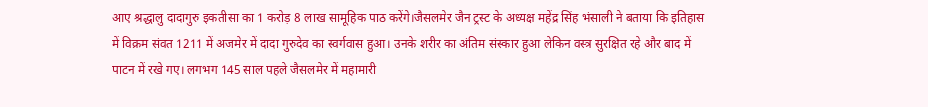आए श्रद्धालु दादागुरु इकतीसा का 1 करोड़ 8 लाख सामूहिक पाठ करेंगे।जैसलमेर जैन ट्रस्ट के अध्यक्ष महेंद्र सिंह भंसाली ने बताया कि इतिहास में विक्रम संवत 1211 में अजमेर में दादा गुरुदेव का स्वर्गवास हुआ। उनके शरीर का अंतिम संस्कार हुआ लेकिन वस्त्र सुरक्षित रहे और बाद में पाटन में रखे गए। लगभग 145 साल पहले जैसलमेर में महामारी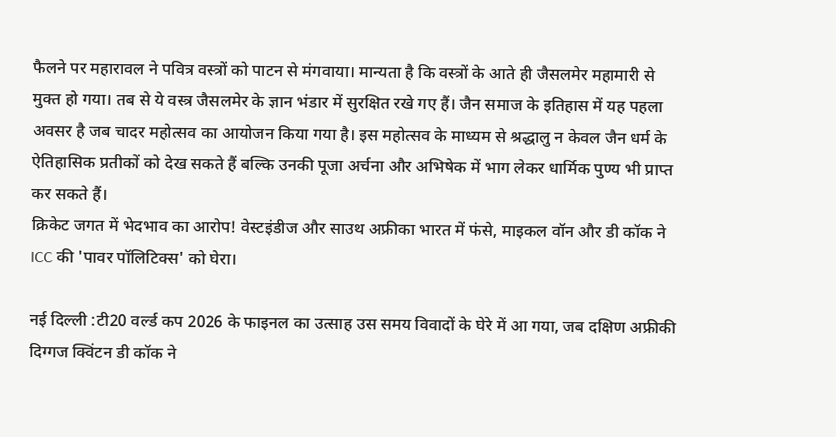फैलने पर महारावल ने पवित्र वस्त्रों को पाटन से मंगवाया। मान्यता है कि वस्त्रों के आते ही जैसलमेर महामारी से मुक्त हो गया। तब से ये वस्त्र जैसलमेर के ज्ञान भंडार में सुरक्षित रखे गए हैं। जैन समाज के इतिहास में यह पहला अवसर है जब चादर महोत्सव का आयोजन किया गया है। इस महोत्सव के माध्यम से श्रद्धालु न केवल जैन धर्म के ऐतिहासिक प्रतीकों को देख सकते हैं बल्कि उनकी पूजा अर्चना और अभिषेक में भाग लेकर धार्मिक पुण्य भी प्राप्त कर सकते हैं।
क्रिकेट जगत में भेदभाव का आरोप! वेस्टइंडीज और साउथ अफ्रीका भारत में फंसे, माइकल वॉन और डी कॉक ने ICC की 'पावर पॉलिटिक्स' को घेरा।

नई दिल्ली :टी20 वर्ल्ड कप 2026 के फाइनल का उत्साह उस समय विवादों के घेरे में आ गया, जब दक्षिण अफ्रीकी दिग्गज क्विंटन डी कॉक ने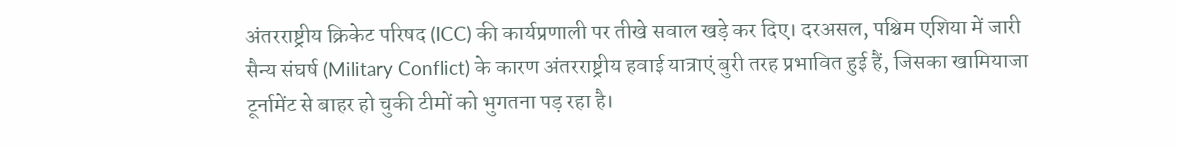अंतरराष्ट्रीय क्रिकेट परिषद (ICC) की कार्यप्रणाली पर तीखे सवाल खड़े कर दिए। दरअसल, पश्चिम एशिया में जारी सैन्य संघर्ष (Military Conflict) के कारण अंतरराष्ट्रीय हवाई यात्राएं बुरी तरह प्रभावित हुई हैं, जिसका खामियाजा टूर्नामेंट से बाहर हो चुकी टीमों को भुगतना पड़ रहा है।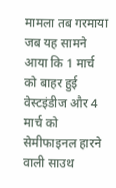मामला तब गरमाया जब यह सामने आया कि 1 मार्च को बाहर हुई वेस्टइंडीज और 4 मार्च को सेमीफाइनल हारने वाली साउथ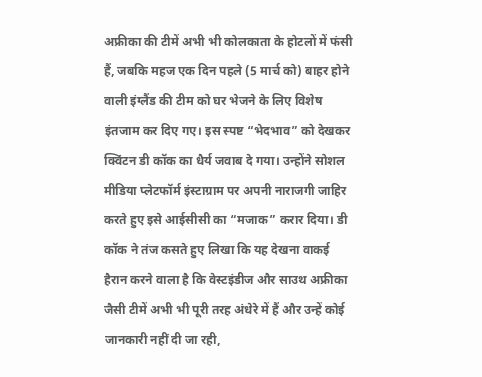अफ्रीका की टीमें अभी भी कोलकाता के होटलों में फंसी हैं, जबकि महज एक दिन पहले (5 मार्च को) बाहर होने वाली इंग्लैंड की टीम को घर भेजने के लिए विशेष इंतजाम कर दिए गए। इस स्पष्ट “भेदभाव” को देखकर क्विंटन डी कॉक का धैर्य जवाब दे गया। उन्होंने सोशल मीडिया प्लेटफॉर्म इंस्टाग्राम पर अपनी नाराजगी जाहिर करते हुए इसे आईसीसी का “मजाक” करार दिया। डी कॉक ने तंज कसते हुए लिखा कि यह देखना वाकई हैरान करने वाला है कि वेस्टइंडीज और साउथ अफ्रीका जैसी टीमें अभी भी पूरी तरह अंधेरे में हैं और उन्हें कोई जानकारी नहीं दी जा रही,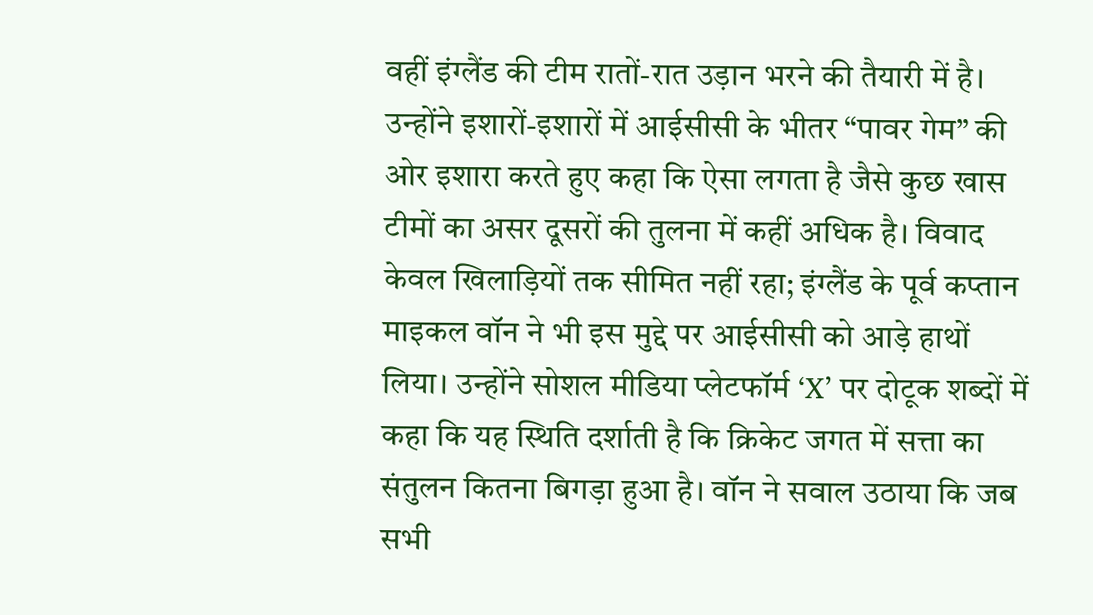वहीं इंग्लैंड की टीम रातों-रात उड़ान भरने की तैयारी में है। उन्होंने इशारों-इशारों में आईसीसी के भीतर “पावर गेम” की ओर इशारा करते हुए कहा कि ऐसा लगता है जैसे कुछ खास टीमों का असर दूसरों की तुलना में कहीं अधिक है। विवाद केवल खिलाड़ियों तक सीमित नहीं रहा; इंग्लैंड के पूर्व कप्तान माइकल वॉन ने भी इस मुद्दे पर आईसीसी को आड़े हाथों लिया। उन्होंने सोशल मीडिया प्लेटफॉर्म ‘X’ पर दोटूक शब्दों में कहा कि यह स्थिति दर्शाती है कि क्रिकेट जगत में सत्ता का संतुलन कितना बिगड़ा हुआ है। वॉन ने सवाल उठाया कि जब सभी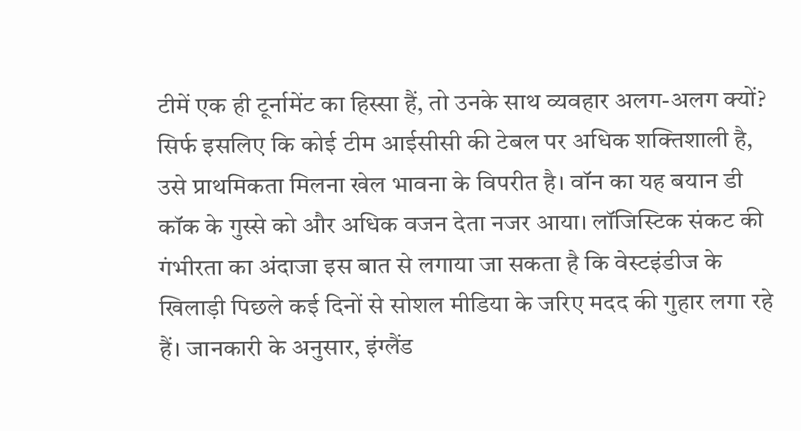टीमें एक ही टूर्नामेंट का हिस्सा हैं, तो उनके साथ व्यवहार अलग-अलग क्यों? सिर्फ इसलिए कि कोई टीम आईसीसी की टेबल पर अधिक शक्तिशाली है, उसे प्राथमिकता मिलना खेल भावना के विपरीत है। वॉन का यह बयान डी कॉक के गुस्से को और अधिक वजन देता नजर आया। लॉजिस्टिक संकट की गंभीरता का अंदाजा इस बात से लगाया जा सकता है कि वेस्टइंडीज के खिलाड़ी पिछले कई दिनों से सोशल मीडिया के जरिए मदद की गुहार लगा रहे हैं। जानकारी के अनुसार, इंग्लैंड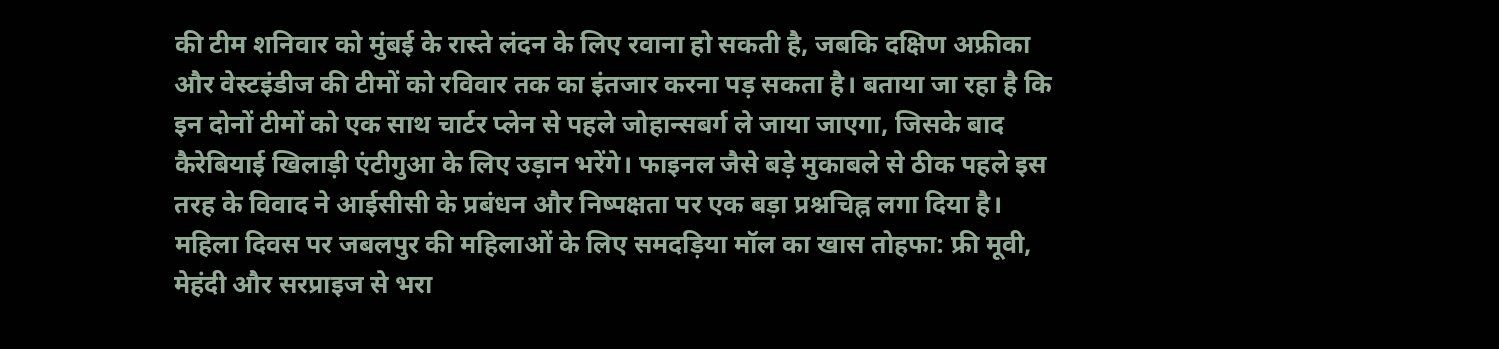की टीम शनिवार को मुंबई के रास्ते लंदन के लिए रवाना हो सकती है, जबकि दक्षिण अफ्रीका और वेस्टइंडीज की टीमों को रविवार तक का इंतजार करना पड़ सकता है। बताया जा रहा है कि इन दोनों टीमों को एक साथ चार्टर प्लेन से पहले जोहान्सबर्ग ले जाया जाएगा, जिसके बाद कैरेबियाई खिलाड़ी एंटीगुआ के लिए उड़ान भरेंगे। फाइनल जैसे बड़े मुकाबले से ठीक पहले इस तरह के विवाद ने आईसीसी के प्रबंधन और निष्पक्षता पर एक बड़ा प्रश्नचिह्न लगा दिया है।
महिला दिवस पर जबलपुर की महिलाओं के लिए समदड़िया मॉल का खास तोहफा: फ्री मूवी, मेहंदी और सरप्राइज से भरा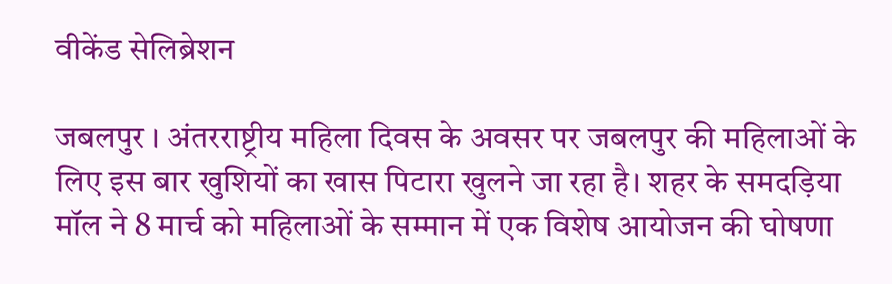वीकेंड सेलिब्रेशन

जबलपुर । अंतरराष्ट्रीय महिला दिवस के अवसर पर जबलपुर की महिलाओं के लिए इस बार खुशियों का खास पिटारा खुलने जा रहा है। शहर के समदड़िया मॉल ने 8 मार्च को महिलाओं के सम्मान में एक विशेष आयोजन की घोषणा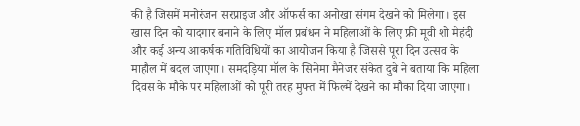की है जिसमें मनोरंजन सरप्राइज और ऑफर्स का अनोखा संगम देखने को मिलेगा। इस खास दिन को यादगार बनाने के लिए मॉल प्रबंधन ने महिलाओं के लिए फ्री मूवी शो मेहंदी और कई अन्य आकर्षक गतिविधियों का आयोजन किया है जिससे पूरा दिन उत्सव के माहौल में बदल जाएगा। समदड़िया मॉल के सिनेमा मैनेजर संकेत दुबे ने बताया कि महिला दिवस के मौके पर महिलाओं को पूरी तरह मुफ्त में फिल्में देखने का मौका दिया जाएगा।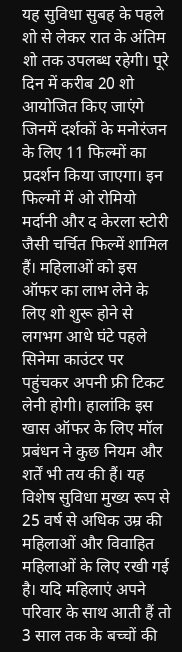यह सुविधा सुबह के पहले शो से लेकर रात के अंतिम शो तक उपलब्ध रहेगी। पूरे दिन में करीब 20 शो आयोजित किए जाएंगे जिनमें दर्शकों के मनोरंजन के लिए 11 फिल्मों का प्रदर्शन किया जाएगा। इन फिल्मों में ओ रोमियो मर्दानी और द केरला स्टोरी जैसी चर्चित फिल्में शामिल हैं। महिलाओं को इस ऑफर का लाभ लेने के लिए शो शुरू होने से लगभग आधे घंटे पहले सिनेमा काउंटर पर पहुंचकर अपनी फ्री टिकट लेनी होगी। हालांकि इस खास ऑफर के लिए मॉल प्रबंधन ने कुछ नियम और शर्तें भी तय की हैं। यह विशेष सुविधा मुख्य रूप से 25 वर्ष से अधिक उम्र की महिलाओं और विवाहित महिलाओं के लिए रखी गई है। यदि महिलाएं अपने परिवार के साथ आती हैं तो 3 साल तक के बच्चों की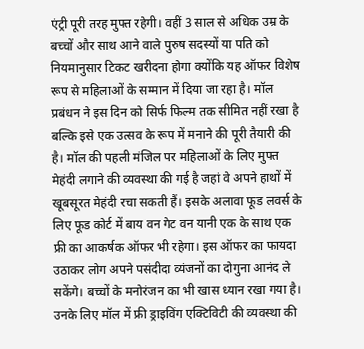एंट्री पूरी तरह मुफ्त रहेगी। वहीं 3 साल से अधिक उम्र के बच्चों और साथ आने वाले पुरुष सदस्यों या पति को नियमानुसार टिकट खरीदना होगा क्योंकि यह ऑफर विशेष रूप से महिलाओं के सम्मान में दिया जा रहा है। मॉल प्रबंधन ने इस दिन को सिर्फ फिल्म तक सीमित नहीं रखा है बल्कि इसे एक उत्सव के रूप में मनाने की पूरी तैयारी की है। मॉल की पहली मंजिल पर महिलाओं के लिए मुफ्त मेहंदी लगाने की व्यवस्था की गई है जहां वे अपने हाथों में खूबसूरत मेहंदी रचा सकती हैं। इसके अलावा फूड लवर्स के लिए फूड कोर्ट में बाय वन गेट वन यानी एक के साथ एक फ्री का आकर्षक ऑफर भी रहेगा। इस ऑफर का फायदा उठाकर लोग अपने पसंदीदा व्यंजनों का दोगुना आनंद ले सकेंगे। बच्चों के मनोरंजन का भी खास ध्यान रखा गया है। उनके लिए मॉल में फ्री ड्राइविंग एक्टिविटी की व्यवस्था की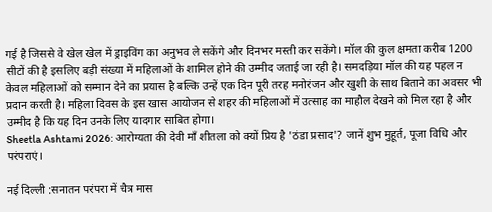गई है जिससे वे खेल खेल में ड्राइविंग का अनुभव ले सकेंगे और दिनभर मस्ती कर सकेंगे। मॉल की कुल क्षमता करीब 1200 सीटों की है इसलिए बड़ी संख्या में महिलाओं के शामिल होने की उम्मीद जताई जा रही है। समदड़िया मॉल की यह पहल न केवल महिलाओं को सम्मान देने का प्रयास है बल्कि उन्हें एक दिन पूरी तरह मनोरंजन और खुशी के साथ बिताने का अवसर भी प्रदान करती है। महिला दिवस के इस खास आयोजन से शहर की महिलाओं में उत्साह का माहौल देखने को मिल रहा है और उम्मीद है कि यह दिन उनके लिए यादगार साबित होगा।
Sheetla Ashtami 2026: आरोग्यता की देवी माँ शीतला को क्यों प्रिय है 'ठंडा प्रसाद'? जानें शुभ मुहूर्त, पूजा विधि और परंपराएं।

नई दिल्ली :सनातन परंपरा में चैत्र मास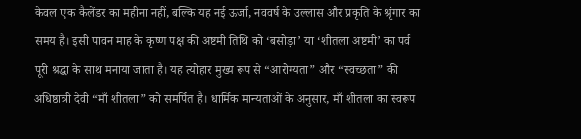केवल एक कैलेंडर का महीना नहीं, बल्कि यह नई ऊर्जा, नववर्ष के उल्लास और प्रकृति के श्रृंगार का समय है। इसी पावन माह के कृष्ण पक्ष की अष्टमी तिथि को ‘बसोड़ा’ या ‘शीतला अष्टमी’ का पर्व पूरी श्रद्धा के साथ मनाया जाता है। यह त्योहार मुख्य रूप से “आरोग्यता” और “स्वच्छता” की अधिष्ठात्री देवी “माँ शीतला” को समर्पित है। धार्मिक मान्यताओं के अनुसार, माँ शीतला का स्वरूप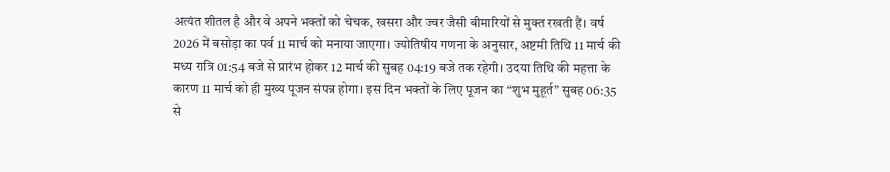अत्यंत शीतल है और वे अपने भक्तों को चेचक, खसरा और ज्वर जैसी बीमारियों से मुक्त रखती हैं। वर्ष 2026 में बसोड़ा का पर्व 11 मार्च को मनाया जाएगा। ज्योतिषीय गणना के अनुसार, अष्टमी तिथि 11 मार्च की मध्य रात्रि 01:54 बजे से प्रारंभ होकर 12 मार्च की सुबह 04:19 बजे तक रहेगी। उदया तिथि की महत्ता के कारण 11 मार्च को ही मुख्य पूजन संपन्न होगा। इस दिन भक्तों के लिए पूजन का “शुभ मुहूर्त” सुबह 06:35 से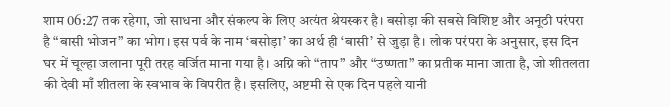शाम 06:27 तक रहेगा, जो साधना और संकल्प के लिए अत्यंत श्रेयस्कर है। बसोड़ा की सबसे विशिष्ट और अनूठी परंपरा है “बासी भोजन” का भोग। इस पर्व के नाम ‘बसोड़ा’ का अर्थ ही ‘बासी’ से जुड़ा है। लोक परंपरा के अनुसार, इस दिन घर में चूल्हा जलाना पूरी तरह वर्जित माना गया है। अग्नि को “ताप” और “उष्णता” का प्रतीक माना जाता है, जो शीतलता की देवी माँ शीतला के स्वभाव के विपरीत है। इसलिए, अष्टमी से एक दिन पहले यानी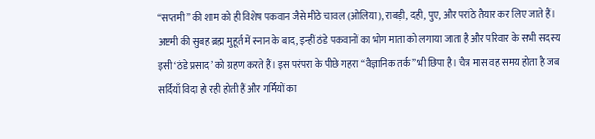“सप्तमी” की शाम को ही विशेष पकवान जैसे मीठे चावल (ओलिया), राबड़ी, दही, पुए, और परांठे तैयार कर लिए जाते हैं। अष्टमी की सुबह ब्रह्म मुहूर्त में स्नान के बाद, इन्हीं ठंडे पकवानों का भोग माता को लगाया जाता है और परिवार के सभी सदस्य इसी ‘ठंडे प्रसाद’ को ग्रहण करते हैं। इस परंपरा के पीछे गहरा “वैज्ञानिक तर्क” भी छिपा है। चैत्र मास वह समय होता है जब सर्दियाँ विदा हो रही होती हैं और गर्मियों का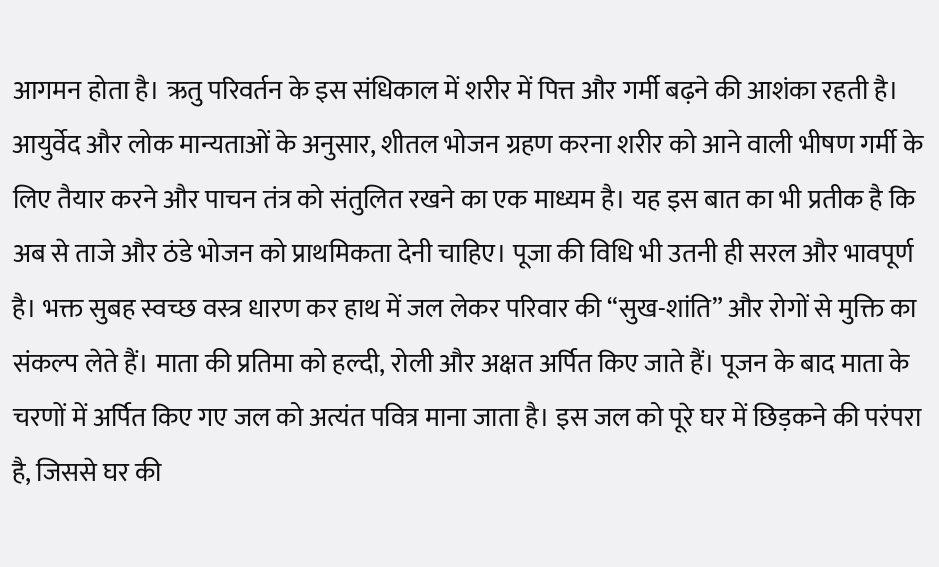आगमन होता है। ऋतु परिवर्तन के इस संधिकाल में शरीर में पित्त और गर्मी बढ़ने की आशंका रहती है। आयुर्वेद और लोक मान्यताओं के अनुसार, शीतल भोजन ग्रहण करना शरीर को आने वाली भीषण गर्मी के लिए तैयार करने और पाचन तंत्र को संतुलित रखने का एक माध्यम है। यह इस बात का भी प्रतीक है कि अब से ताजे और ठंडे भोजन को प्राथमिकता देनी चाहिए। पूजा की विधि भी उतनी ही सरल और भावपूर्ण है। भक्त सुबह स्वच्छ वस्त्र धारण कर हाथ में जल लेकर परिवार की “सुख-शांति” और रोगों से मुक्ति का संकल्प लेते हैं। माता की प्रतिमा को हल्दी, रोली और अक्षत अर्पित किए जाते हैं। पूजन के बाद माता के चरणों में अर्पित किए गए जल को अत्यंत पवित्र माना जाता है। इस जल को पूरे घर में छिड़कने की परंपरा है, जिससे घर की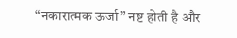“नकारात्मक ऊर्जा” नष्ट होती है और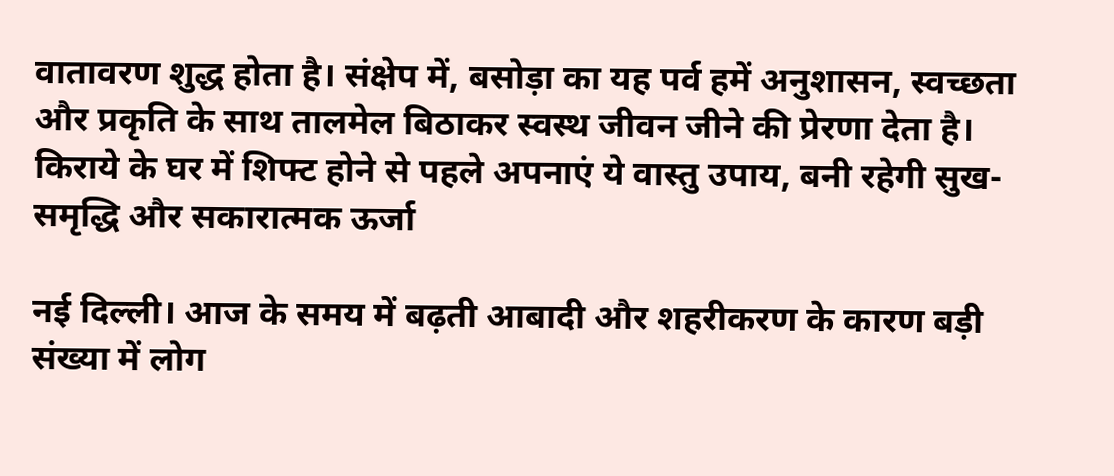वातावरण शुद्ध होता है। संक्षेप में, बसोड़ा का यह पर्व हमें अनुशासन, स्वच्छता और प्रकृति के साथ तालमेल बिठाकर स्वस्थ जीवन जीने की प्रेरणा देता है।
किराये के घर में शिफ्ट होने से पहले अपनाएं ये वास्तु उपाय, बनी रहेगी सुख-समृद्धि और सकारात्मक ऊर्जा

नई दिल्ली। आज के समय में बढ़ती आबादी और शहरीकरण के कारण बड़ी संख्या में लोग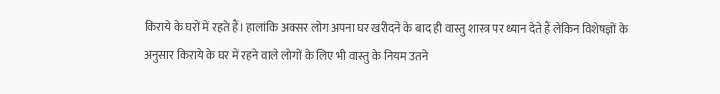किराये के घरों में रहते हैं। हालांकि अक्सर लोग अपना घर खरीदने के बाद ही वास्तु शास्त्र पर ध्यान देते हैं लेकिन विशेषज्ञों के अनुसार किराये के घर में रहने वाले लोगों के लिए भी वास्तु के नियम उतने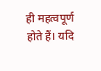ही महत्वपूर्ण होते हैं। यदि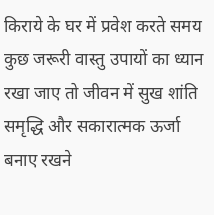किराये के घर में प्रवेश करते समय कुछ जरूरी वास्तु उपायों का ध्यान रखा जाए तो जीवन में सुख शांति समृद्धि और सकारात्मक ऊर्जा बनाए रखने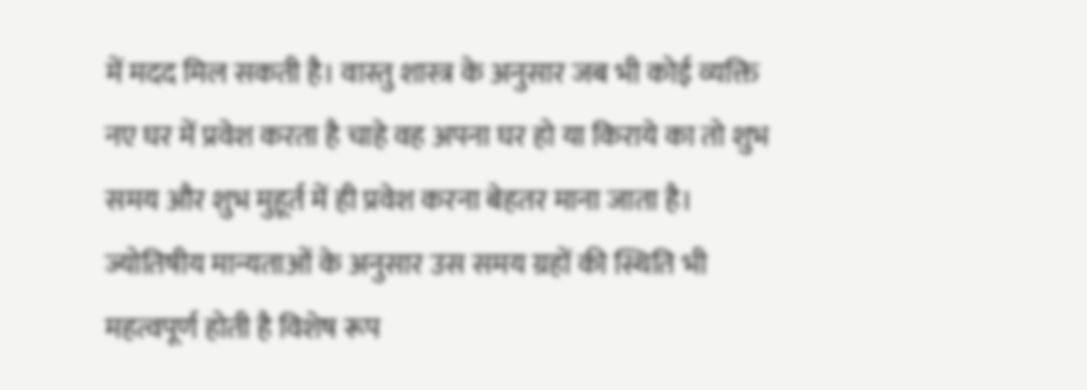में मदद मिल सकती है। वास्तु शास्त्र के अनुसार जब भी कोई व्यक्ति नए घर में प्रवेश करता है चाहे वह अपना घर हो या किराये का तो शुभ समय और शुभ मुहूर्त में ही प्रवेश करना बेहतर माना जाता है। ज्योतिषीय मान्यताओं के अनुसार उस समय ग्रहों की स्थिति भी महत्वपूर्ण होती है विशेष रूप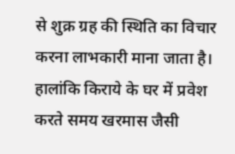से शुक्र ग्रह की स्थिति का विचार करना लाभकारी माना जाता है। हालांकि किराये के घर में प्रवेश करते समय खरमास जैसी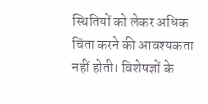स्थितियों को लेकर अधिक चिंता करने की आवश्यकता नहीं होती। विशेषज्ञों के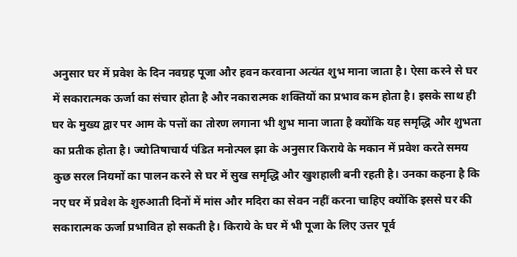अनुसार घर में प्रवेश के दिन नवग्रह पूजा और हवन करवाना अत्यंत शुभ माना जाता है। ऐसा करने से घर में सकारात्मक ऊर्जा का संचार होता है और नकारात्मक शक्तियों का प्रभाव कम होता है। इसके साथ ही घर के मुख्य द्वार पर आम के पत्तों का तोरण लगाना भी शुभ माना जाता है क्योंकि यह समृद्धि और शुभता का प्रतीक होता है। ज्योतिषाचार्य पंडित मनोत्पल झा के अनुसार किराये के मकान में प्रवेश करते समय कुछ सरल नियमों का पालन करने से घर में सुख समृद्धि और खुशहाली बनी रहती है। उनका कहना है कि नए घर में प्रवेश के शुरुआती दिनों में मांस और मदिरा का सेवन नहीं करना चाहिए क्योंकि इससे घर की सकारात्मक ऊर्जा प्रभावित हो सकती है। किराये के घर में भी पूजा के लिए उत्तर पूर्व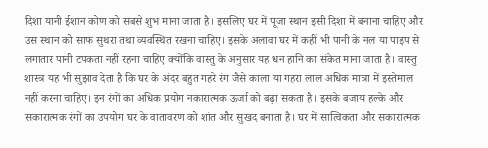दिशा यानी ईशान कोण को सबसे शुभ माना जाता है। इसलिए घर में पूजा स्थान इसी दिशा में बनाना चाहिए और उस स्थान को साफ सुथरा तथा व्यवस्थित रखना चाहिए। इसके अलावा घर में कहीं भी पानी के नल या पाइप से लगातार पानी टपकता नहीं रहना चाहिए क्योंकि वास्तु के अनुसार यह धन हानि का संकेत माना जाता है। वास्तु शास्त्र यह भी सुझाव देता है कि घर के अंदर बहुत गहरे रंग जैसे काला या गहरा लाल अधिक मात्रा में इस्तेमाल नहीं करना चाहिए। इन रंगों का अधिक प्रयोग नकारात्मक ऊर्जा को बढ़ा सकता है। इसके बजाय हल्के और सकारात्मक रंगों का उपयोग घर के वातावरण को शांत और सुखद बनाता है। घर में सात्विकता और सकारात्मक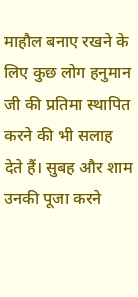माहौल बनाए रखने के लिए कुछ लोग हनुमान जी की प्रतिमा स्थापित करने की भी सलाह देते हैं। सुबह और शाम उनकी पूजा करने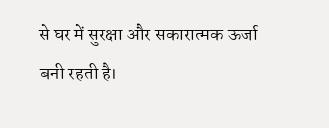से घर में सुरक्षा और सकारात्मक ऊर्जा बनी रहती है।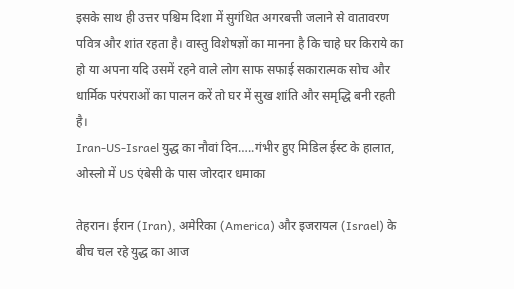इसके साथ ही उत्तर पश्चिम दिशा में सुगंधित अगरबत्ती जलाने से वातावरण पवित्र और शांत रहता है। वास्तु विशेषज्ञों का मानना है कि चाहे घर किराये का हो या अपना यदि उसमें रहने वाले लोग साफ सफाई सकारात्मक सोच और धार्मिक परंपराओं का पालन करें तो घर में सुख शांति और समृद्धि बनी रहती है।
Iran-US-Israel युद्ध का नौवां दिन…..गंभीर हुए मिडिल ईस्ट के हालात, ओस्लो में US एंबेसी के पास जोरदार धमाका

तेहरान। ईरान (Iran), अमेरिका (America) और इजरायल (Israel) के बीच चल रहे युद्ध का आज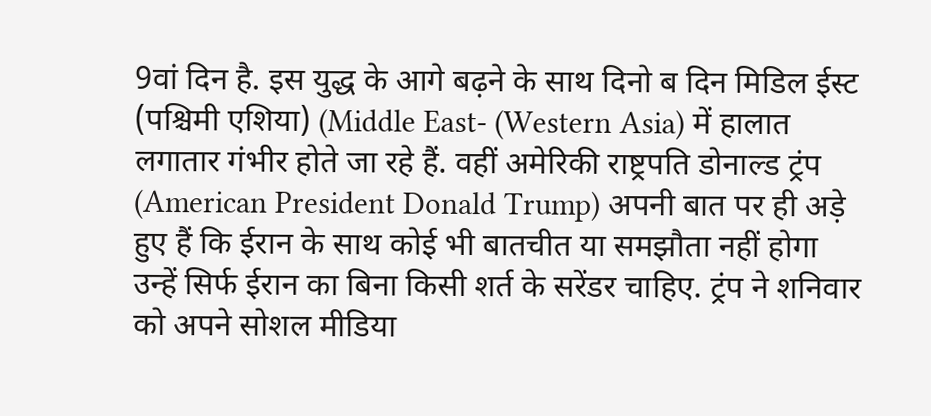9वां दिन है. इस युद्ध के आगे बढ़ने के साथ दिनो ब दिन मिडिल ईस्ट (पश्चिमी एशिया) (Middle East- (Western Asia) में हालात लगातार गंभीर होते जा रहे हैं. वहीं अमेरिकी राष्ट्रपति डोनाल्ड ट्रंप (American President Donald Trump) अपनी बात पर ही अड़े हुए हैं कि ईरान के साथ कोई भी बातचीत या समझौता नहीं होगा उन्हें सिर्फ ईरान का बिना किसी शर्त के सरेंडर चाहिए. ट्रंप ने शनिवार को अपने सोशल मीडिया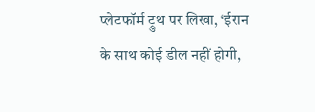प्लेटफॉर्म ट्रुथ पर लिखा, ‘ईरान के साथ कोई डील नहीं होगी,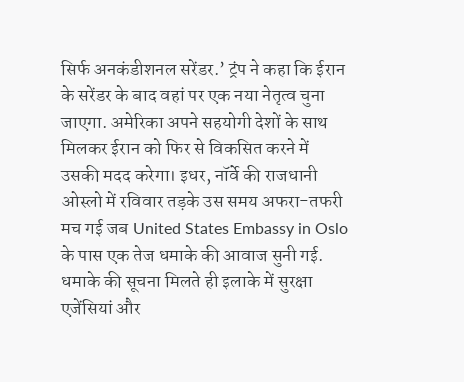सिर्फ अनकंडीशनल सरेंडर.’ ट्रंप ने कहा कि ईरान के सरेंडर के बाद वहां पर एक नया नेतृत्व चुना जाएगा. अमेरिका अपने सहयोगी देशों के साथ मिलकर ईरान को फिर से विकसित करने में उसकी मदद करेगा। इधर, नॉर्वे की राजधानी ओस्लो में रविवार तड़के उस समय अफरा-तफरी मच गई जब United States Embassy in Oslo के पास एक तेज धमाके की आवाज सुनी गई. धमाके की सूचना मिलते ही इलाके में सुरक्षा एजेंसियां और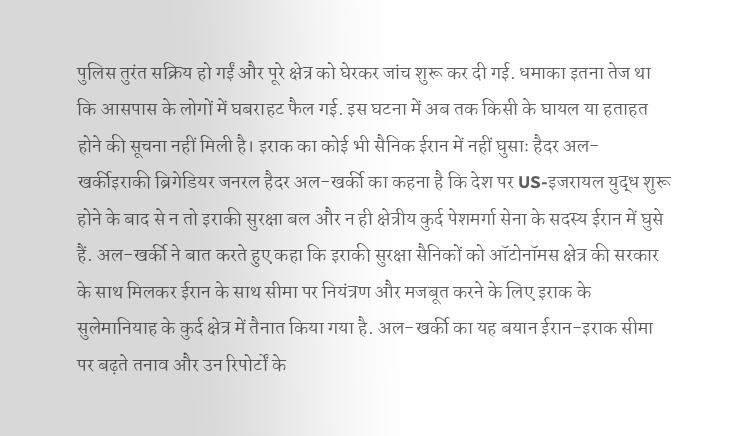पुलिस तुरंत सक्रिय हो गईं और पूरे क्षेत्र को घेरकर जांच शुरू कर दी गई. धमाका इतना तेज था कि आसपास के लोगों में घबराहट फैल गई. इस घटना में अब तक किसी के घायल या हताहत होने की सूचना नहीं मिली है। इराक का कोई भी सैनिक ईरान में नहीं घुसाः हैदर अल-खर्कीइराकी ब्रिगेडियर जनरल हैदर अल-खर्की का कहना है कि देश पर US-इजरायल युद्ध शुरू होने के बाद से न तो इराकी सुरक्षा बल और न ही क्षेत्रीय कुर्द पेशमर्गा सेना के सदस्य ईरान में घुसे हैं. अल-खर्की ने बात करते हुए कहा कि इराकी सुरक्षा सैनिकों को ऑटोनॉमस क्षेत्र की सरकार के साथ मिलकर ईरान के साथ सीमा पर नियंत्रण और मजबूत करने के लिए इराक के सुलेमानियाह के कुर्द क्षेत्र में तैनात किया गया है. अल-खर्की का यह बयान ईरान-इराक सीमा पर बढ़ते तनाव और उन रिपोर्टों के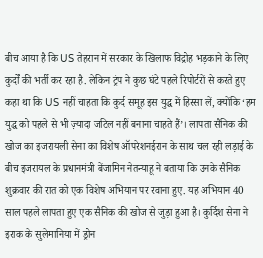बीच आया है कि US तेहरान में सरकार के खिलाफ विद्रोह भड़काने के लिए कुर्दों की भर्ती कर रहा है. लेकिन ट्रंप ने कुछ घंटे पहले रिपोर्टरों से करते हुए कहा था कि US नहीं चाहता कि कुर्द समूह इस युद्ध में हिस्सा लें, क्योंकि ‘हम युद्ध को पहले से भी ज़्यादा जटिल नहीं बनाना चाहते हैं’। लापता सैनिक की खोज का इजरायली सेना का विशेष ऑपरेशनईरान के साथ चल रही लड़ाई के बीच इजरायल के प्रधानमंत्री बेंजामिन नेतन्याहू ने बताया कि उनके सैनिक शुक्रवार की रात को एक विशेष अभियान पर रवाना हुए. यह अभियान 40 साल पहले लापता हुए एक सैनिक की खोज से जुड़ा हुआ है। कुर्दिश सेना ने इराक के सुलेमानिया में ड्रोन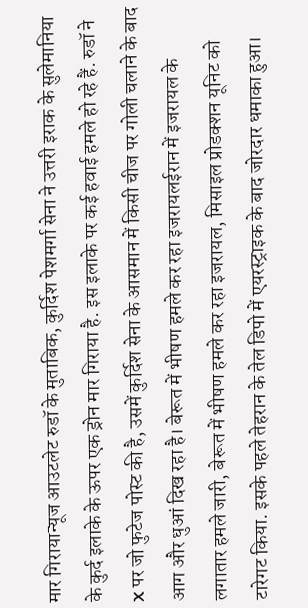मार गिरायान्यूज आउटलेट रुडॉ के मुताबिक, कुर्दिश पेशमर्गा सेना ने उत्तरी इराक के सुलेमानिया के कुर्द इलाके के ऊपर एक ड्रोन मार गिराया है. इस इलाके पर कई हवाई हमले हो रहे हैं. रुडॉ ने X पर जो फुटेज पोस्ट की है, उसमें कुर्दिश सेना के आसमान में किसी चीज पर गोली चलाने के बाद आग और धुआं दिख रहा है। बेरूत में भीषण हमले कर रहा इजरायलईरान में इजरायल के लगातार हमले जारी, बेरूत में भीषण हमले कर रहा इजरायल, मिसाइल प्रोडक्शन यूनिट को टारेगट किया. इसके पहले तेहरान के तेल डिपो में एयरस्ट्राइक के बाद जोरदार धमाका हुआ।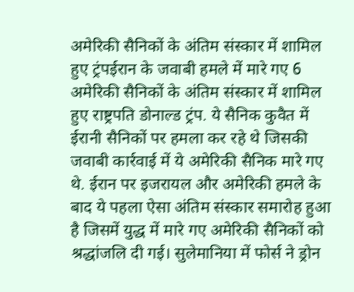अमेरिकी सैनिकों के अंतिम संस्कार में शामिल हुए ट्रंपईरान के जवाबी हमले में मारे गए 6 अमेरिकी सैनिकों के अंतिम संस्कार में शामिल हुए राष्ट्रपति डोनाल्ड ट्रंप. ये सैनिक कुवैत में ईरानी सैनिकों पर हमला कर रहे थे जिसकी जवाबी कार्रवाई में ये अमेरिकी सैनिक मारे गए थे. ईरान पर इजरायल और अमेरिकी हमले के बाद ये पहला ऐसा अंतिम संस्कार समारोह हुआ है जिसमें युद्ध में मारे गए अमेरिकी सैनिकों को श्रद्धांजलि दी गई। सुलेमानिया में फोर्स ने ड्रोन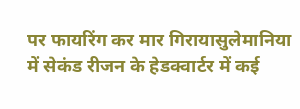पर फायरिंग कर मार गिरायासुलेमानिया में सेकंड रीजन के हेडक्वार्टर में कई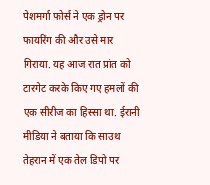पेशमर्गा फोर्स ने एक ड्रोन पर फायरिंग की और उसे मार गिराया. यह आज रात प्रांत को टारगेट करके किए गए हमलों की एक सीरीज का हिस्सा था. ईरानी मीडिया ने बताया कि साउथ तेहरान में एक तेल डिपो पर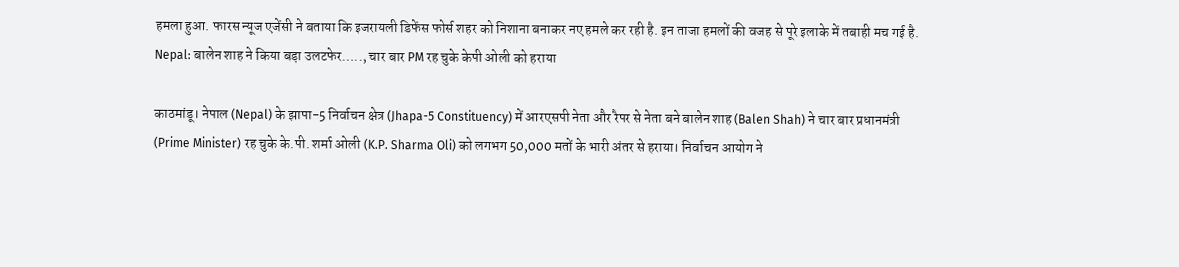हमला हुआ. फारस न्यूज एजेंसी ने बताया कि इजरायली डिफेंस फोर्स शहर को निशाना बनाकर नए हमले कर रही है. इन ताजा हमलों की वजह से पूरे इलाके में तबाही मच गई है.
Nepal: बालेन शाह ने किया बड़ा उलटफेर….., चार बार PM रह चुके केपी ओली को हराया

काठमांडू। नेपाल (Nepal) के झापा-5 निर्वाचन क्षेत्र (Jhapa-5 Constituency) में आरएसपी नेता और रैपर से नेता बने बालेन शाह (Balen Shah) ने चार बार प्रधानमंत्री (Prime Minister) रह चुके के.पी. शर्मा ओली (K.P. Sharma Oli) को लगभग 50,000 मतों के भारी अंतर से हराया। निर्वाचन आयोग ने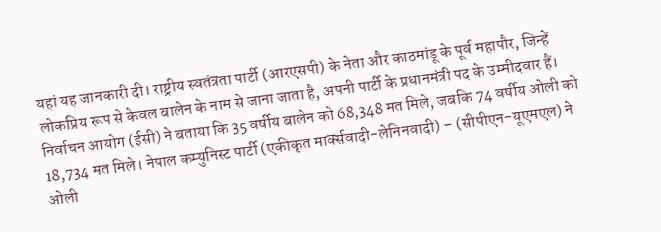यहां यह जानकारी दी। राष्ट्रीय स्वतंत्रता पार्टी (आरएसपी) के नेता और काठमांडू के पूर्व महापौर, जिन्हें लोकप्रिय रूप से केवल बालेन के नाम से जाना जाता है, अपनी पार्टी के प्रधानमंत्री पद के उम्मीदवार हैं। निर्वाचन आयोग (ईसी) ने बताया कि 35 वर्षीय बालेन को 68,348 मत मिले, जबकि 74 वर्षीय ओली को 18,734 मत मिले। नेपाल कम्युनिस्ट पार्टी (एकीकृत मार्क्सवादी-लेनिनवादी) – (सीपीएन-यूएमएल) ने ओली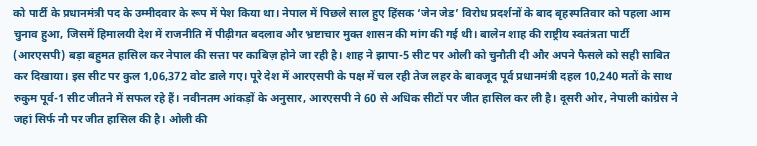को पार्टी के प्रधानमंत्री पद के उम्मीदवार के रूप में पेश किया था। नेपाल में पिछले साल हुए हिंसक ‘जेन जेड’ विरोध प्रदर्शनों के बाद बृहस्पतिवार को पहला आम चुनाव हुआ, जिसमें हिमालयी देश में राजनीति में पीढ़ीगत बदलाव और भ्रष्टाचार मुक्त शासन की मांग की गई थी। बालेन शाह की राष्ट्रीय स्वतंत्रता पार्टी (आरएसपी) बड़ा बहुमत हासिल कर नेपाल की सत्ता पर काबिज़ होने जा रही है। शाह ने झापा-5 सीट पर ओली को चुनौती दी और अपने फैसले को सही साबित कर दिखाया। इस सीट पर कुल 1,06,372 वोट डाले गए। पूरे देश में आरएसपी के पक्ष में चल रही तेज लहर के बावजूद पूर्व प्रधानमंत्री दहल 10,240 मतों के साथ रुकुम पूर्व-1 सीट जीतने में सफल रहे हैं। नवीनतम आंकड़ों के अनुसार, आरएसपी ने 60 से अधिक सीटों पर जीत हासिल कर ली है। दूसरी ओर, नेपाली कांग्रेस ने जहां सिर्फ नौ पर जीत हासिल की है। ओली की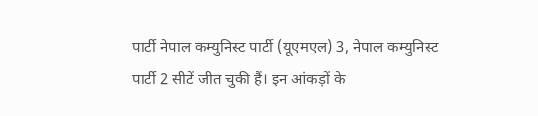पार्टी नेपाल कम्युनिस्ट पार्टी (यूएमएल) 3, नेपाल कम्युनिस्ट पार्टी 2 सीटें जीत चुकी हैं। इन आंकड़ों के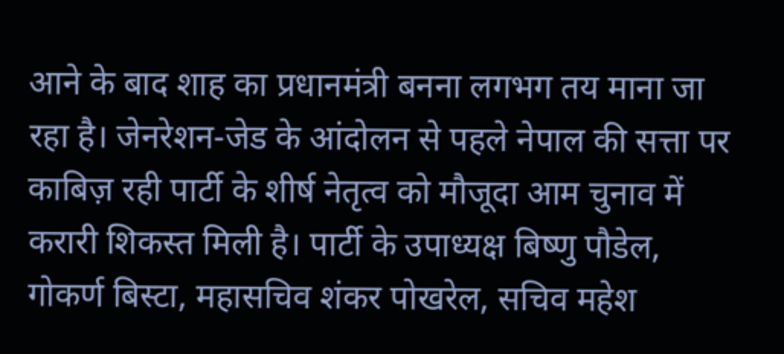आने के बाद शाह का प्रधानमंत्री बनना लगभग तय माना जा रहा है। जेनरेशन-जेड के आंदोलन से पहले नेपाल की सत्ता पर काबिज़ रही पार्टी के शीर्ष नेतृत्व को मौजूदा आम चुनाव में करारी शिकस्त मिली है। पार्टी के उपाध्यक्ष बिष्णु पौडेल, गोकर्ण बिस्टा, महासचिव शंकर पोखरेल, सचिव महेश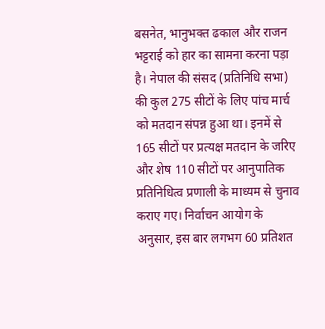बसनेत, भानुभक्त ढकाल और राजन भट्टराई को हार का सामना करना पड़ा है। नेपाल की संसद (प्रतिनिधि सभा) की कुल 275 सीटों के लिए पांच मार्च को मतदान संपन्न हुआ था। इनमें से 165 सीटों पर प्रत्यक्ष मतदान के जरिए और शेष 110 सीटों पर आनुपातिक प्रतिनिधित्व प्रणाली के माध्यम से चुनाव कराए गए। निर्वाचन आयोग के अनुसार, इस बार लगभग 60 प्रतिशत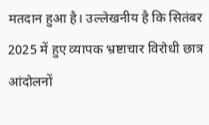मतदान हुआ है। उल्लेखनीय है कि सितंबर 2025 में हुए व्यापक भ्रष्टाचार विरोधी छात्र आंदोलनों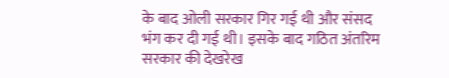के बाद ओली सरकार गिर गई थी और संसद भंग कर दी गई थी। इसके बाद गठित अंतरिम सरकार की देखरेख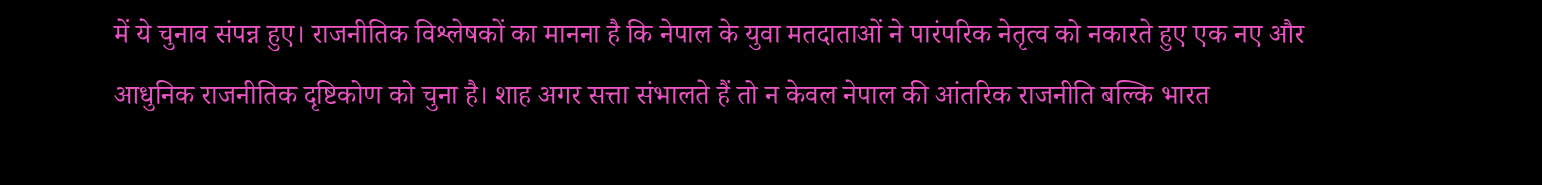में ये चुनाव संपन्न हुए। राजनीतिक विश्लेषकों का मानना है कि नेपाल के युवा मतदाताओं ने पारंपरिक नेतृत्व को नकारते हुए एक नए और आधुनिक राजनीतिक दृष्टिकोण को चुना है। शाह अगर सत्ता संभालते हैं तो न केवल नेपाल की आंतरिक राजनीति बल्कि भारत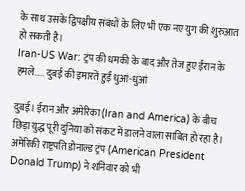के साथ उसके द्विपक्षीय संबंधों के लिए भी एक नए युग की शुरुआत हो सकती है।
Iran-US War: ट्रंप की धमकी के बाद और तेज हुए ईरान के हमले….. दुबई की इमारतें हुईं धुआं-धुआं

दुबई। ईरान और अमेरिका (Iran and America) के बीच छिड़ा युद्ध पूरी दुनिया को संकट में डालने वाला साबित हो रहा है। अमेरिकी राष्ट्रपति डोनाल्ड ट्रंप (American President Donald Trump) ने शनिवार को भी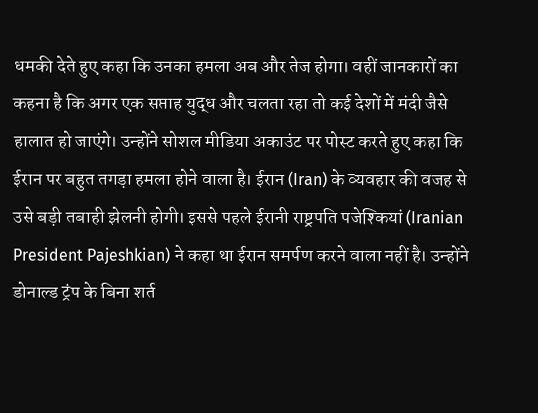धमकी देते हुए कहा कि उनका हमला अब और तेज होगा। वहीं जानकारों का कहना है कि अगर एक सप्ताह युद्ध और चलता रहा तो कई देशों में मंदी जैसे हालात हो जाएंगे। उन्होंने सोशल मीडिया अकाउंट पर पोस्ट करते हुए कहा कि ईरान पर बहुत तगड़ा हमला होने वाला है। ईरान (Iran) के व्यवहार की वजह से उसे बड़ी तबाही झेलनी होगी। इससे पहले ईरानी राष्ट्रपति पजेश्कियां (Iranian President Pajeshkian) ने कहा था ईरान समर्पण करने वाला नहीं है। उन्होंने डोनाल्ड ट्रंप के बिना शर्त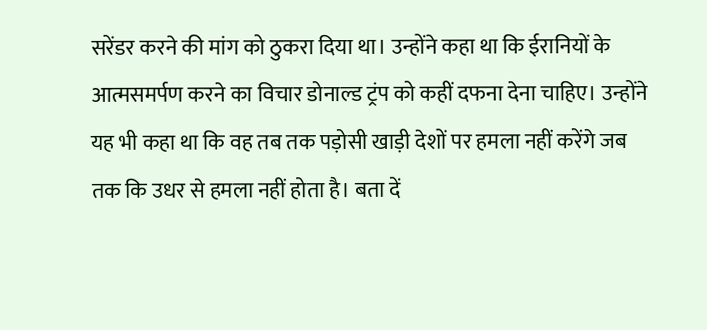सरेंडर करने की मांग को ठुकरा दिया था। उन्होंने कहा था कि ईरानियों के आत्मसमर्पण करने का विचार डोनाल्ड ट्रंप को कहीं दफना देना चाहिए। उन्होंने यह भी कहा था कि वह तब तक पड़ोसी खाड़ी देशों पर हमला नहीं करेंगे जब तक कि उधर से हमला नहीं होता है। बता दें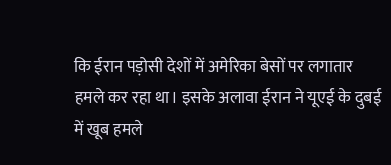कि ईरान पड़ोसी देशों में अमेरिका बेसों पर लगातार हमले कर रहा था। इसके अलावा ईरान ने यूएई के दुबई में खूब हमले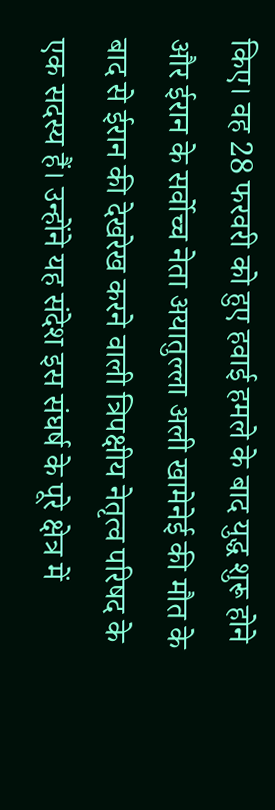किए। वह 28 फरवरी को हुए हवाई हमले के बाद युद्ध शुरू होने और ईरान के सर्वोच्च नेता अयातुल्ला अली खामेनेई की मौत के बाद से ईरान की देखरेख करने वाली त्रिपक्षीय नेतृत्व परिषद के एक सदस्य हैं। उन्होंने यह संदेश इस संघर्ष के पूरे क्षेत्र में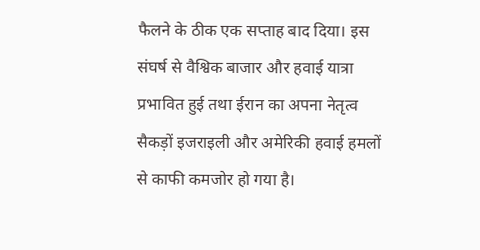फैलने के ठीक एक सप्ताह बाद दिया। इस संघर्ष से वैश्विक बाजार और हवाई यात्रा प्रभावित हुई तथा ईरान का अपना नेतृत्व सैकड़ों इजराइली और अमेरिकी हवाई हमलों से काफी कमजोर हो गया है।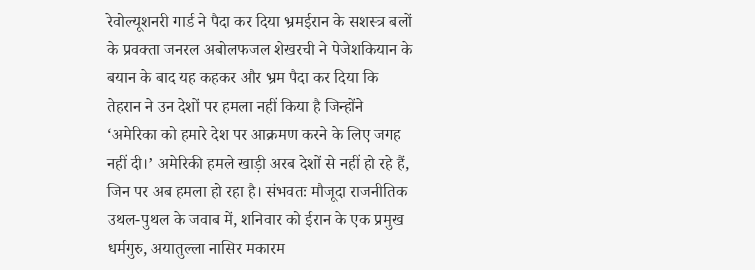रेवोल्यूशनरी गार्ड ने पैदा कर दिया भ्रमईरान के सशस्त्र बलों के प्रवक्ता जनरल अबोलफजल शेखरची ने पेजेशकियान के बयान के बाद यह कहकर और भ्रम पैदा कर दिया कि तेहरान ने उन देशों पर हमला नहीं किया है जिन्होंने ‘अमेरिका को हमारे देश पर आक्रमण करने के लिए जगह नहीं दी।’ अमेरिकी हमले खाड़ी अरब देशों से नहीं हो रहे हैं, जिन पर अब हमला हो रहा है। संभवतः मौजूदा राजनीतिक उथल-पुथल के जवाब में, शनिवार को ईरान के एक प्रमुख धर्मगुरु, अयातुल्ला नासिर मकारम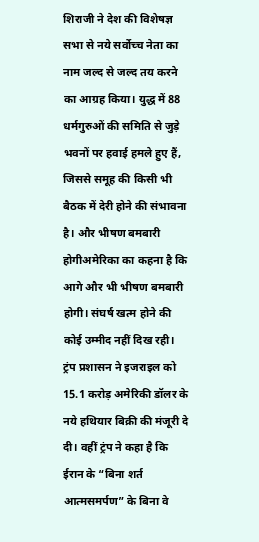शिराजी ने देश की विशेषज्ञ सभा से नये सर्वोच्च नेता का नाम जल्द से जल्द तय करने का आग्रह किया। युद्ध में 88 धर्मगुरुओं की समिति से जुड़े भवनों पर हवाई हमले हुए हैं, जिससे समूह की किसी भी बैठक में देरी होने की संभावना है। और भीषण बमबारी होगीअमेरिका का कहना है कि आगे और भी भीषण बमबारी होगी। संघर्ष खत्म होने की कोई उम्मीद नहीं दिख रही। ट्रंप प्रशासन ने इजराइल को 15.1 करोड़ अमेरिकी डॉलर के नये हथियार बिक्री की मंजूरी दे दी। वहीं ट्रंप ने कहा है कि ईरान के “बिना शर्त आत्मसमर्पण” के बिना वे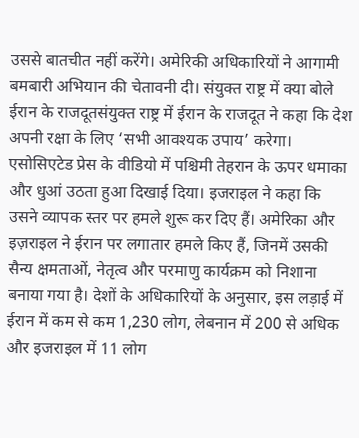उससे बातचीत नहीं करेंगे। अमेरिकी अधिकारियों ने आगामी बमबारी अभियान की चेतावनी दी। संयुक्त राष्ट्र में क्या बोले ईरान के राजदूतसंयुक्त राष्ट्र में ईरान के राजदूत ने कहा कि देश अपनी रक्षा के लिए ‘सभी आवश्यक उपाय’ करेगा। एसोसिएटेड प्रेस के वीडियो में पश्चिमी तेहरान के ऊपर धमाका और धुआं उठता हुआ दिखाई दिया। इजराइल ने कहा कि उसने व्यापक स्तर पर हमले शुरू कर दिए हैं। अमेरिका और इज़राइल ने ईरान पर लगातार हमले किए हैं, जिनमें उसकी सैन्य क्षमताओं, नेतृत्व और परमाणु कार्यक्रम को निशाना बनाया गया है। देशों के अधिकारियों के अनुसार, इस लड़ाई में ईरान में कम से कम 1,230 लोग, लेबनान में 200 से अधिक और इजराइल में 11 लोग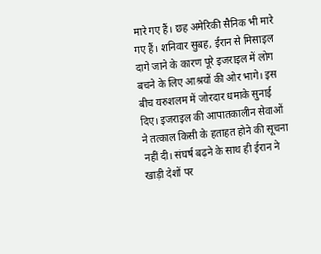मारे गए हैं। छह अमेरिकी सैनिक भी मारे गए हैं। शनिवार सुबह, ईरान से मिसाइल दागे जाने के कारण पूरे इजराइल में लोग बचने के लिए आश्रयों की ओर भागे। इस बीच यरुशलम में जोरदार धमाके सुनाई दिए। इजराइल की आपातकालीन सेवाओं ने तत्काल किसी के हताहत होने की सूचना नहीं दी। संघर्ष बढ़ने के साथ ही ईरान ने खाड़ी देशों पर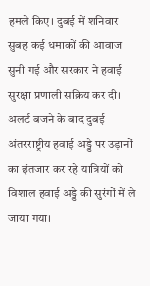हमले किए। दुबई में शनिवार सुबह कई धमाकों की आवाज सुनी गई और सरकार ने हवाई सुरक्षा प्रणाली सक्रिय कर दी। अलर्ट बजने के बाद दुबई अंतरराष्ट्रीय हवाई अड्डे पर उड़ानों का इंतजार कर रहे यात्रियों को विशाल हवाई अड्डे की सुरंगों में ले जाया गया।